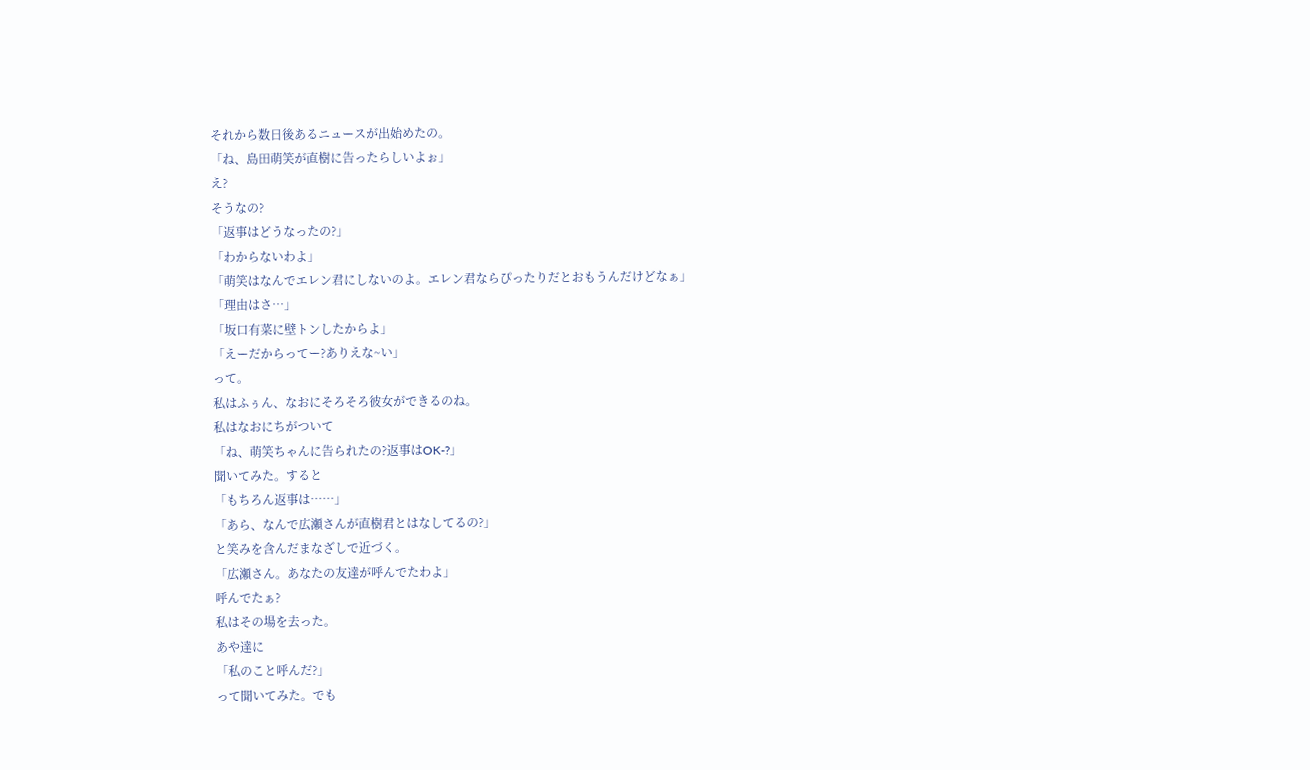それから数日後あるニュースが出始めたの。
「ね、島田萌笑が直樹に告ったらしいよぉ」
え?
そうなの?
「返事はどうなったの?」
「わからないわよ」
「萌笑はなんでエレン君にしないのよ。エレン君ならぴったりだとおもうんだけどなぁ」
「理由はさ…」
「坂口有菜に壁トンしたからよ」
「えーだからってー?ありえな~い」
って。
私はふぅん、なおにそろそろ彼女ができるのね。
私はなおにちがついて
「ね、萌笑ちゃんに告られたの?返事はOK-?」
聞いてみた。すると
「もちろん返事は……」
「あら、なんで広瀬さんが直樹君とはなしてるの?」
と笑みを含んだまなざしで近づく。
「広瀬さん。あなたの友達が呼んでたわよ」
呼んでたぁ?
私はその場を去った。
あや達に
「私のこと呼んだ?」
って聞いてみた。でも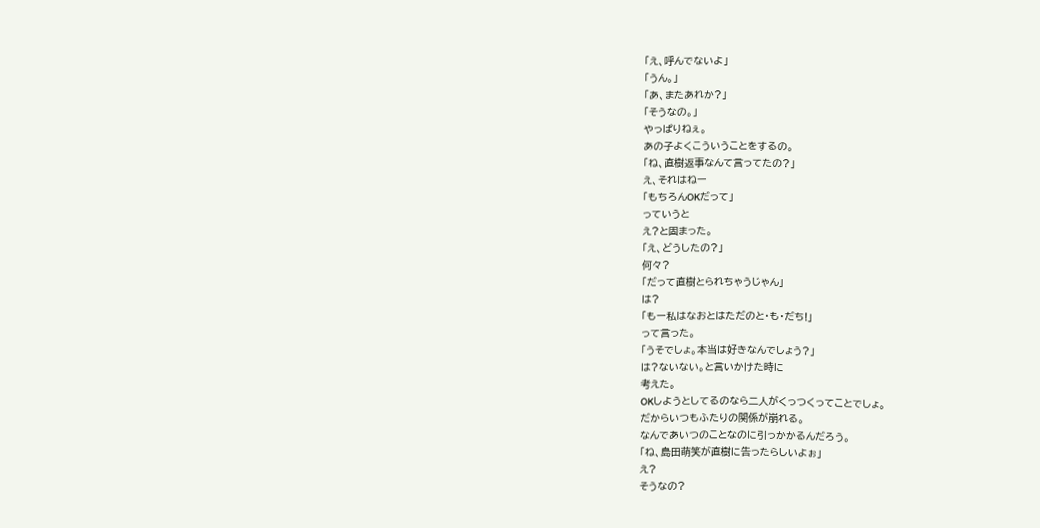「え、呼んでないよ」
「うん。」
「あ、またあれか?」
「そうなの。」
やっぱりねぇ。
あの子よくこういうことをするの。
「ね、直樹返事なんて言ってたの?」
え、それはねー
「もちろんOKだって」
っていうと
え?と固まった。
「え、どうしたの?」
何々?
「だって直樹とられちゃうじゃん」
は?
「もー私はなおとはただのと・も・だち!」
って言った。
「うそでしょ。本当は好きなんでしょう?」
は?ないない。と言いかけた時に
考えた。
OKしようとしてるのなら二人がくっつくってことでしょ。
だからいつもふたりの関係が崩れる。
なんであいつのことなのに引っかかるんだろう。
「ね、島田萌笑が直樹に告ったらしいよぉ」
え?
そうなの?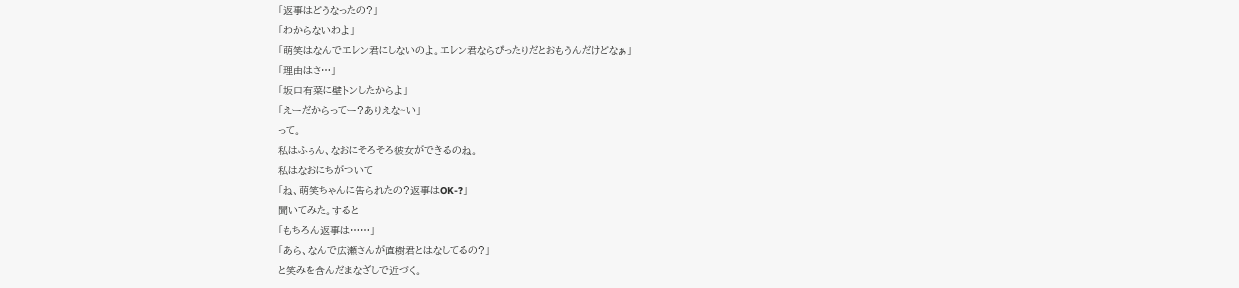「返事はどうなったの?」
「わからないわよ」
「萌笑はなんでエレン君にしないのよ。エレン君ならぴったりだとおもうんだけどなぁ」
「理由はさ…」
「坂口有菜に壁トンしたからよ」
「えーだからってー?ありえな~い」
って。
私はふぅん、なおにそろそろ彼女ができるのね。
私はなおにちがついて
「ね、萌笑ちゃんに告られたの?返事はOK-?」
聞いてみた。すると
「もちろん返事は……」
「あら、なんで広瀬さんが直樹君とはなしてるの?」
と笑みを含んだまなざしで近づく。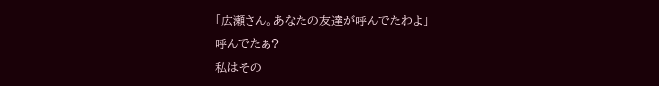「広瀬さん。あなたの友達が呼んでたわよ」
呼んでたぁ?
私はその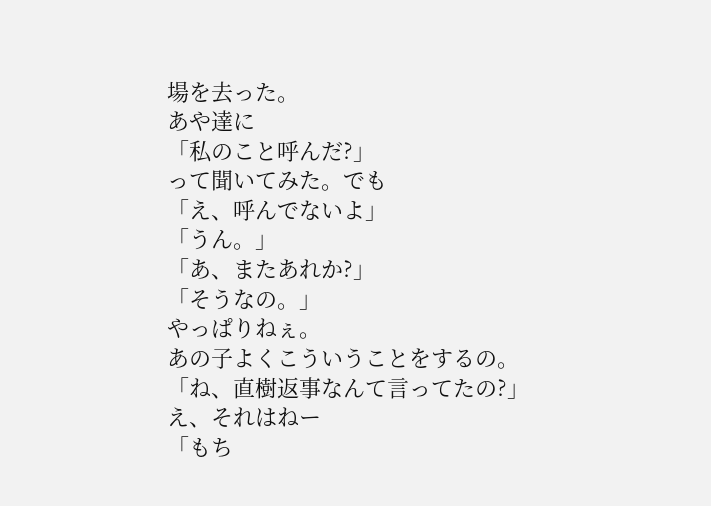場を去った。
あや達に
「私のこと呼んだ?」
って聞いてみた。でも
「え、呼んでないよ」
「うん。」
「あ、またあれか?」
「そうなの。」
やっぱりねぇ。
あの子よくこういうことをするの。
「ね、直樹返事なんて言ってたの?」
え、それはねー
「もち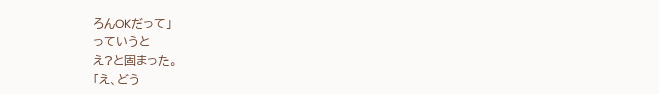ろんOKだって」
っていうと
え?と固まった。
「え、どう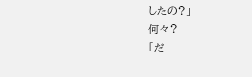したの?」
何々?
「だ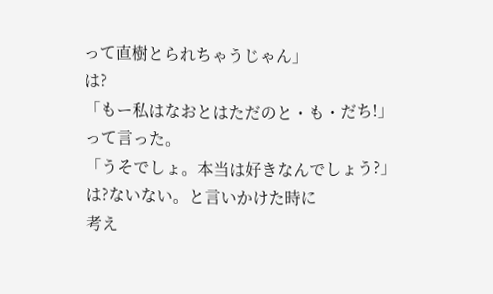って直樹とられちゃうじゃん」
は?
「もー私はなおとはただのと・も・だち!」
って言った。
「うそでしょ。本当は好きなんでしょう?」
は?ないない。と言いかけた時に
考え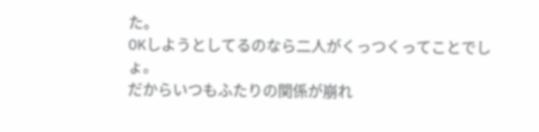た。
OKしようとしてるのなら二人がくっつくってことでしょ。
だからいつもふたりの関係が崩れ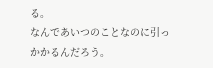る。
なんであいつのことなのに引っかかるんだろう。